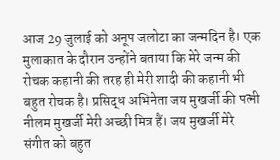आज 29 जुलाई को अनूप जलोटा का जन्मदिन है। एक मुलाकात के दौरान उन्होंने बताया कि मेरे जन्म की रोचक कहानी की तरह ही मेरी शादी की कहानी भी बहुत रोचक है। प्रसिद्ध अभिनेता जय मुखर्जी की पत्नी नीलम मुखर्जी मेरी अच्छी मित्र हैं। जय मुखर्जी मेरे संगीत को बहुत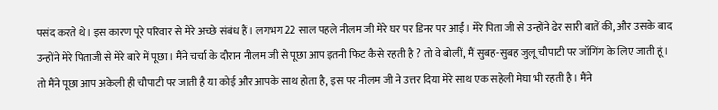पसंद करते थे। इस कारण पूरे परिवार से मेरे अच्छे संबंध हैं। लगभग 22 साल पहले नीलम जी मेरे घर पर डिनर पर आईं। मेरे पिता जी से उन्होंने ढेर सारी बातें की, और उसके बाद उन्होंने मेरे पिताजी से मेरे बारे में पूछा। मैंने चर्चा के दौरान नीलम जी से पूछा आप इतनी फिट कैसे रहती है ? तो वे बोलीं, मैं सुबह-सुबह जुलू चौपाटी पर जॉगिंग के लिए जाती हूं। तो मैंने पूछा आप अकेली ही चौपाटी पर जाती है या कोई और आपके साथ होता है, इस पर नीलम जी ने उत्तर दिया मेरे साथ एक सहेली मेघा भी रहती है। मैंने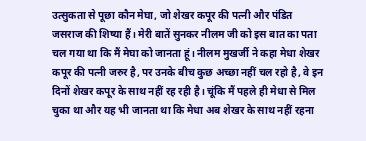उत्सुकता से पूछा कौन मेघा, जो शेखर कपूर की पत्नी और पंडित जसराज की शिष्या हैं। मेरी बातें सुनकर नीलम जी को इस बात का पता चल गया था कि मैं मेघा को जानता हूं। नीलम मुखर्जी ने कहा मेधा शेखर कपूर की पत्नी जरुर है, पर उनके बीच कुछ अच्छा नहीं चल रहो है, वे इन दिनों शेखर कपूर के साथ नहीं रह रही है। चूंकि मैं पहले ही मेधा से मिल चुका था और यह भी जानता था कि मेधा अब शेखर के साथ नहीं रहना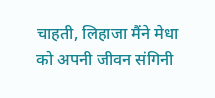चाहती, लिहाजा मैंने मेधा को अपनी जीवन संगिनी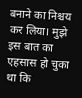बनाने का निश्चय कर लिया। मुझे इस बात का एहसास हो चुका था कि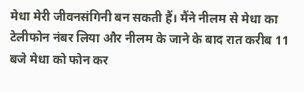मेधा मेरी जीवनसंगिनी बन सकती हैं। मैंने नीलम से मेधा का टेलीफोन नंबर लिया और नीलम के जाने के बाद रात करीब 11 बजे मेधा को फोन कर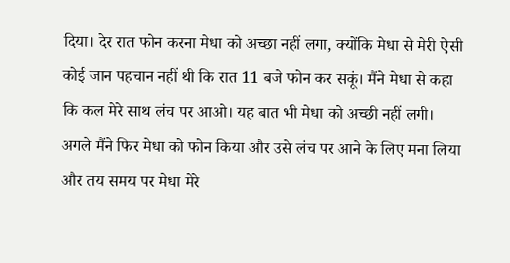दिया। देर रात फोन करना मेधा को अच्छा नहीं लगा, क्योंकि मेधा से मेरी ऐसी कोई जान पहचान नहीं थी कि रात 11 बजे फोन कर सकूं। मैंने मेधा से कहा कि कल मेरे साथ लंच पर आओ। यह बात भी मेधा को अच्छी नहीं लगी। अगले मैंने फिर मेधा को फोन किया और उसे लंच पर आने के लिए मना लिया और तय समय पर मेधा मेरे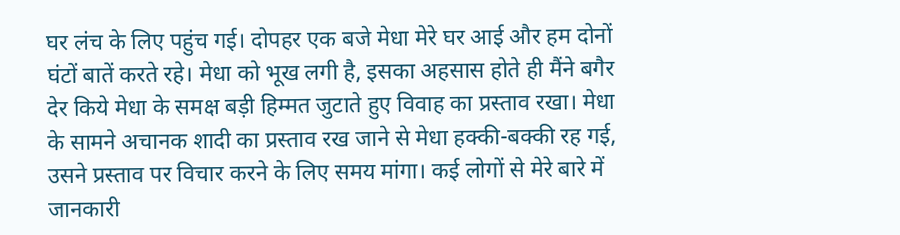घर लंच के लिए पहुंच गई। दोपहर एक बजे मेधा मेरे घर आई और हम दोनों घंटों बातें करते रहे। मेधा को भूख लगी है, इसका अहसास होते ही मैंने बगैर देर किये मेधा के समक्ष बड़ी हिम्मत जुटाते हुए विवाह का प्रस्ताव रखा। मेधा के सामने अचानक शादी का प्रस्ताव रख जाने से मेधा हक्की-बक्की रह गई, उसने प्रस्ताव पर विचार करने के लिए समय मांगा। कई लोगों से मेरे बारे में जानकारी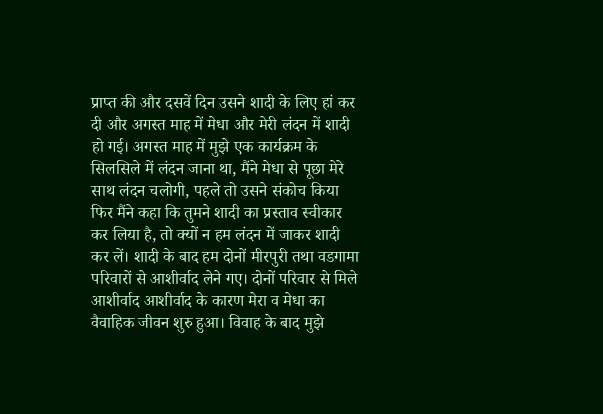प्राप्त की और दसवें दिन उसने शादी के लिए हां कर दी और अगस्त माह में मेधा और मेरी लंदन में शादी हो गई। अगस्त माह में मुझे एक कार्यक्रम के सिलसिले में लंदन जाना था, मैंने मेधा से पूछा मेरे साथ लंदन चलोगी, पहले तो उसने संकोच किया फिर मैंने कहा कि तुमने शादी का प्रस्ताव स्वीकार कर लिया है, तो क्यों न हम लंदन में जाकर शादी कर लें। शादी के बाद हम दोनों मीरपुरी तथा वडगामा परिवारों से आशीर्वाद लेने गए। दोनों परिवार से मिले आशीर्वाद आशीर्वाद के कारण मेरा व मेधा का वैवाहिक जीवन शुरु हुआ। विवाह के बाद मुझे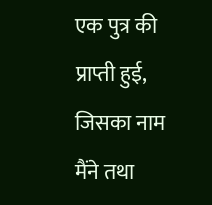एक पुत्र की प्राप्ती हुई, जिसका नाम मैंने तथा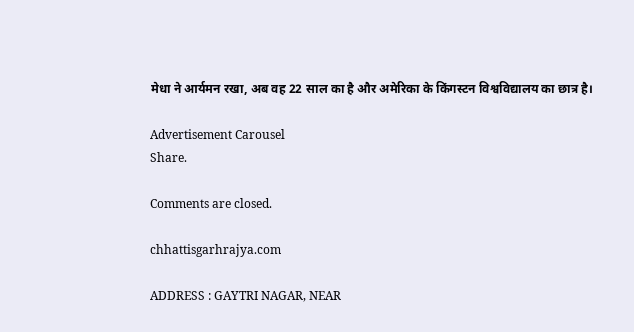मेधा ने आर्यमन रखा, अब वह 22 साल का है और अमेरिका के किंगस्टन विश्वविद्यालय का छात्र है।

Advertisement Carousel
Share.

Comments are closed.

chhattisgarhrajya.com

ADDRESS : GAYTRI NAGAR, NEAR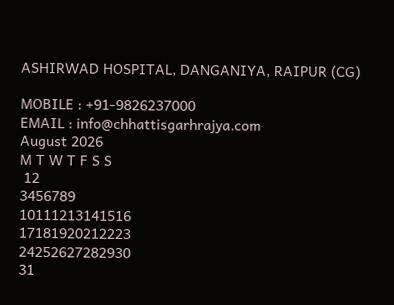ASHIRWAD HOSPITAL, DANGANIYA, RAIPUR (CG)

MOBILE : +91-9826237000
EMAIL : info@chhattisgarhrajya.com
August 2026
M T W T F S S
 12
3456789
10111213141516
17181920212223
24252627282930
31